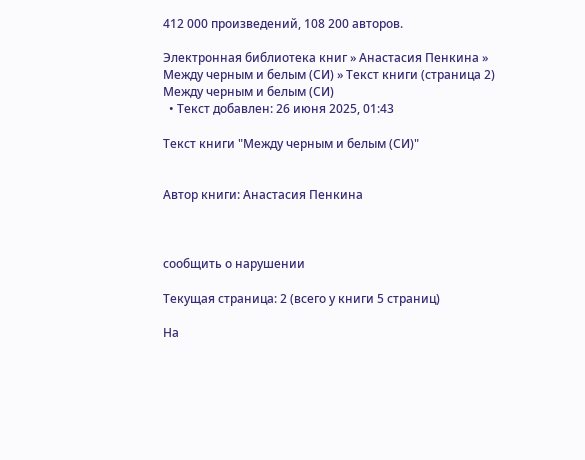412 000 произведений, 108 200 авторов.

Электронная библиотека книг » Анастасия Пенкина » Между черным и белым (СИ) » Текст книги (страница 2)
Между черным и белым (СИ)
  • Текст добавлен: 26 июня 2025, 01:43

Текст книги "Между черным и белым (СИ)"


Автор книги: Анастасия Пенкина



сообщить о нарушении

Текущая страница: 2 (всего у книги 5 страниц)

На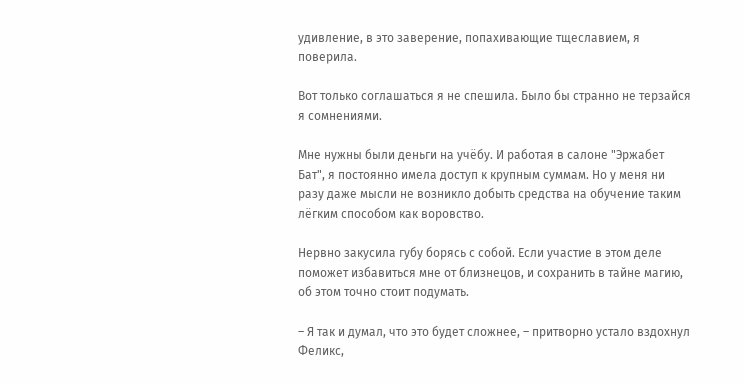удивление, в это заверение, попахивающие тщеславием, я поверила.

Вот только соглашаться я не спешила. Было бы странно не терзайся я сомнениями.

Мне нужны были деньги на учёбу. И работая в салоне "Эржабет Бат", я постоянно имела доступ к крупным суммам. Но у меня ни разу даже мысли не возникло добыть средства на обучение таким лёгким способом как воровство.

Нервно закусила губу борясь с собой. Если участие в этом деле поможет избавиться мне от близнецов, и сохранить в тайне магию, об этом точно стоит подумать.

– Я так и думал, что это будет сложнее, – притворно устало вздохнул Феликс,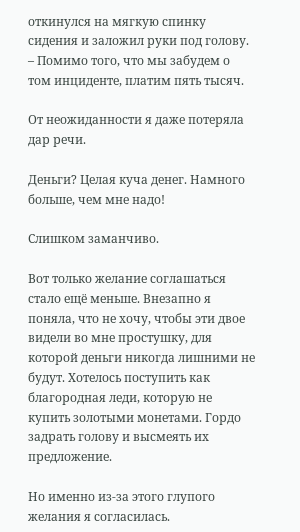откинулся на мягкую спинку сидения и заложил руки под голову. – Помимо того, что мы забудем о том инциденте, платим пять тысяч.

От неожиданности я даже потеряла дар речи.

Деньги? Целая куча денег. Намного больше, чем мне надо!

Слишком заманчиво.

Вот только желание соглашаться стало ещё меньше. Внезапно я поняла, что не хочу, чтобы эти двое видели во мне простушку, для которой деньги никогда лишними не будут. Хотелось поступить как благородная леди, которую не купить золотыми монетами. Гордо задрать голову и высмеять их предложение.

Но именно из-за этого глупого желания я согласилась.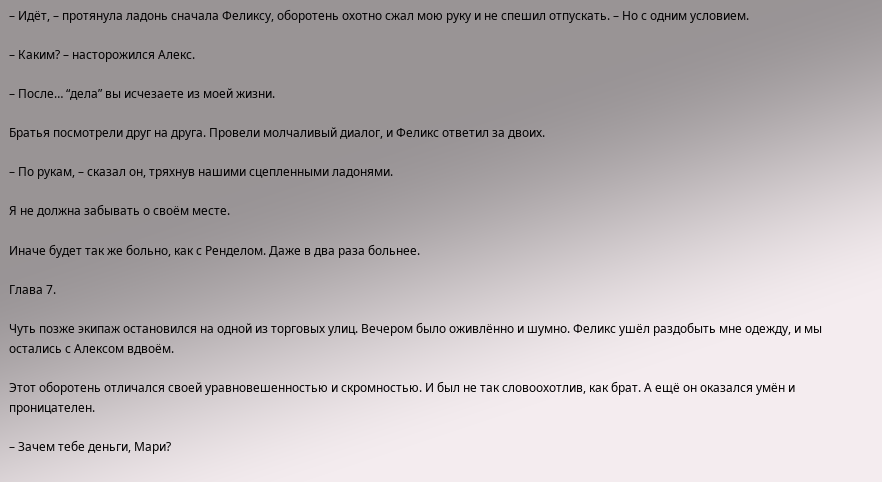– Идёт, – протянула ладонь сначала Феликсу, оборотень охотно сжал мою руку и не спешил отпускать. – Но с одним условием.

– Каким? – насторожился Алекс.

– После… “дела” вы исчезаете из моей жизни.

Братья посмотрели друг на друга. Провели молчаливый диалог, и Феликс ответил за двоих.

– По рукам, – сказал он, тряхнув нашими сцепленными ладонями.

Я не должна забывать о своём месте.

Иначе будет так же больно, как с Ренделом. Даже в два раза больнее.

Глава 7.

Чуть позже экипаж остановился на одной из торговых улиц. Вечером было оживлённо и шумно. Феликс ушёл раздобыть мне одежду, и мы остались с Алексом вдвоём.

Этот оборотень отличался своей уравновешенностью и скромностью. И был не так словоохотлив, как брат. А ещё он оказался умён и проницателен.

– Зачем тебе деньги, Мари?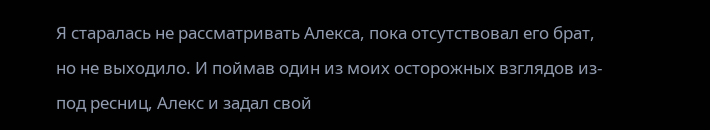Я старалась не рассматривать Алекса, пока отсутствовал его брат, но не выходило. И поймав один из моих осторожных взглядов из-под ресниц, Алекс и задал свой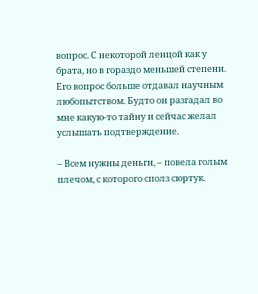вопрос. С некоторой ленцой как у брата, но в гораздо меньшей степени. Его вопрос больше отдавал научным любопытством. Будто он разгадал во мне какую-то тайну и сейчас желал услышать подтверждение.

– Всем нужны деньги, – повела голым плечом, с которого сполз сюртук.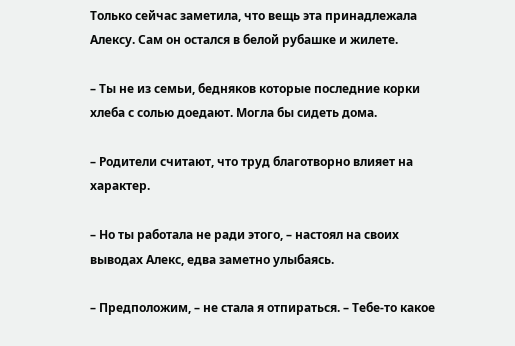Только сейчас заметила, что вещь эта принадлежала Алексу. Сам он остался в белой рубашке и жилете.

– Ты не из семьи, бедняков которые последние корки хлеба с солью доедают. Могла бы сидеть дома.

– Родители считают, что труд благотворно влияет на характер.

– Но ты работала не ради этого, – настоял на своих выводах Алекс, едва заметно улыбаясь.

– Предположим, – не стала я отпираться. – Тебе-то какое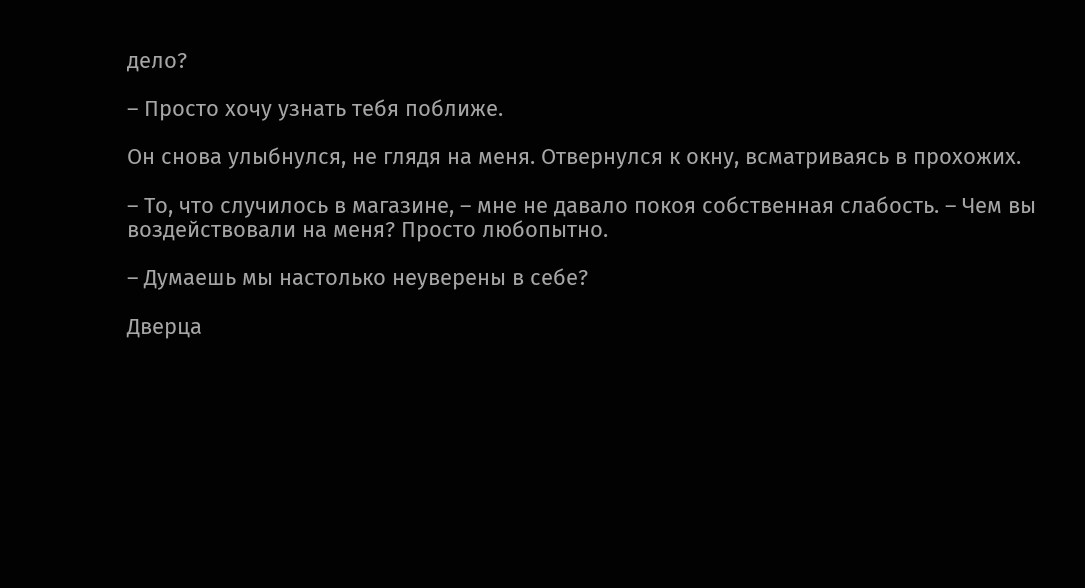дело?

– Просто хочу узнать тебя поближе.

Он снова улыбнулся, не глядя на меня. Отвернулся к окну, всматриваясь в прохожих.

– То, что случилось в магазине, – мне не давало покоя собственная слабость. – Чем вы воздействовали на меня? Просто любопытно.

– Думаешь мы настолько неуверены в себе?

Дверца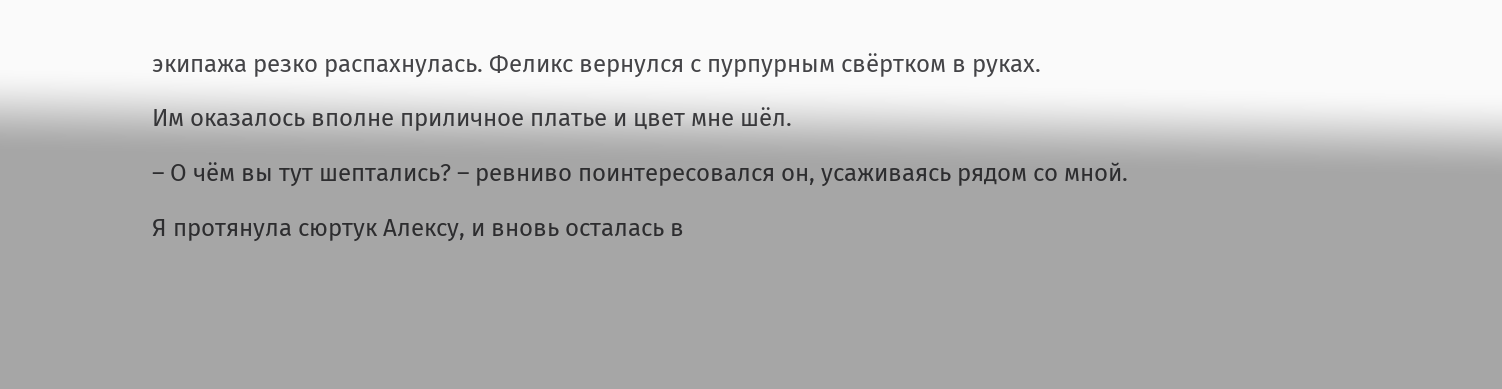экипажа резко распахнулась. Феликс вернулся с пурпурным свёртком в руках.

Им оказалось вполне приличное платье и цвет мне шёл.

– О чём вы тут шептались? – ревниво поинтересовался он, усаживаясь рядом со мной.

Я протянула сюртук Алексу, и вновь осталась в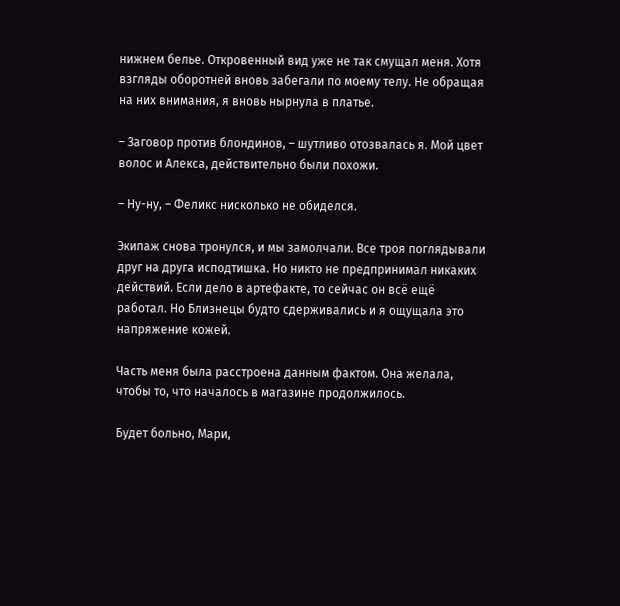нижнем белье. Откровенный вид уже не так смущал меня. Хотя взгляды оборотней вновь забегали по моему телу. Не обращая на них внимания, я вновь нырнула в платье.

– Заговор против блондинов, – шутливо отозвалась я. Мой цвет волос и Алекса, действительно были похожи.

– Ну-ну, – Феликс нисколько не обиделся.

Экипаж снова тронулся, и мы замолчали. Все троя поглядывали друг на друга исподтишка. Но никто не предпринимал никаких действий. Если дело в артефакте, то сейчас он всё ещё работал. Но Близнецы будто сдерживались и я ощущала это напряжение кожей.

Часть меня была расстроена данным фактом. Она желала, чтобы то, что началось в магазине продолжилось.

Будет больно, Мари,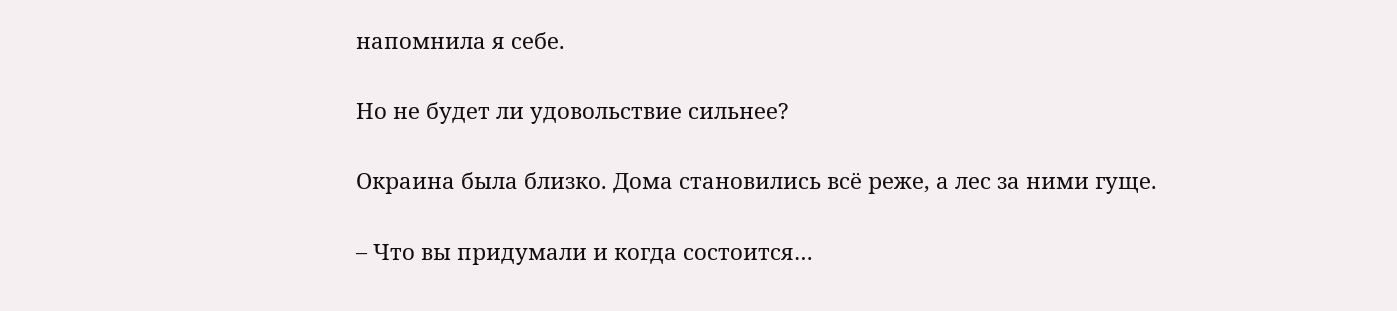напомнила я себе.

Но не будет ли удовольствие сильнее?

Окраина была близко. Дома становились всё реже, а лес за ними гуще.

– Что вы придумали и когда состоится…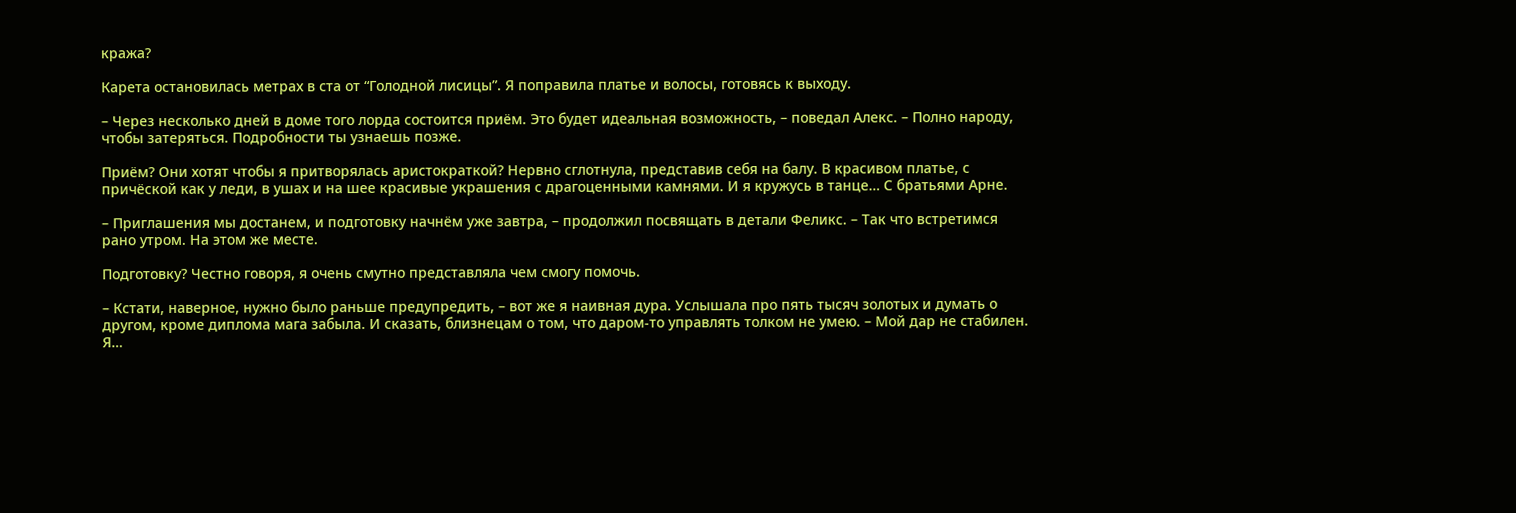кража?

Карета остановилась метрах в ста от “Голодной лисицы”. Я поправила платье и волосы, готовясь к выходу.

– Через несколько дней в доме того лорда состоится приём. Это будет идеальная возможность, – поведал Алекс. – Полно народу, чтобы затеряться. Подробности ты узнаешь позже.

Приём? Они хотят чтобы я притворялась аристократкой? Нервно сглотнула, представив себя на балу. В красивом платье, с причёской как у леди, в ушах и на шее красивые украшения с драгоценными камнями. И я кружусь в танце… С братьями Арне.

– Приглашения мы достанем, и подготовку начнём уже завтра, – продолжил посвящать в детали Феликс. – Так что встретимся рано утром. На этом же месте.

Подготовку? Честно говоря, я очень смутно представляла чем смогу помочь.

– Кстати, наверное, нужно было раньше предупредить, – вот же я наивная дура. Услышала про пять тысяч золотых и думать о другом, кроме диплома мага забыла. И сказать, близнецам о том, что даром-то управлять толком не умею. – Мой дар не стабилен. Я…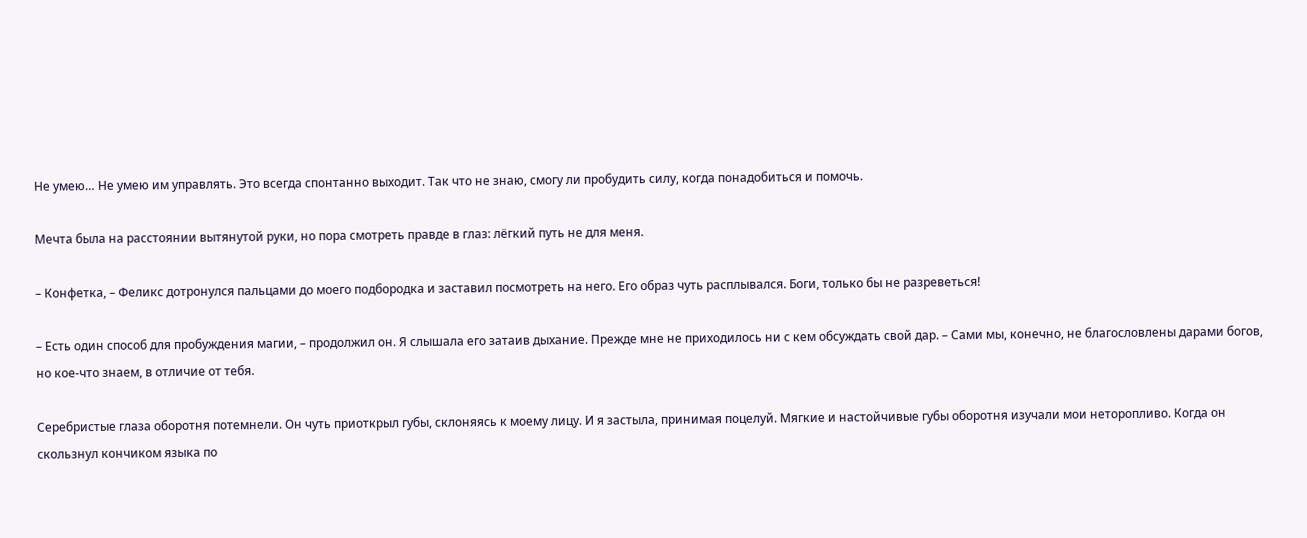Не умею… Не умею им управлять. Это всегда спонтанно выходит. Так что не знаю, смогу ли пробудить силу, когда понадобиться и помочь.

Мечта была на расстоянии вытянутой руки, но пора смотреть правде в глаз: лёгкий путь не для меня.

– Конфетка, – Феликс дотронулся пальцами до моего подбородка и заставил посмотреть на него. Его образ чуть расплывался. Боги, только бы не разреветься!

– Есть один способ для пробуждения магии, – продолжил он. Я слышала его затаив дыхание. Прежде мне не приходилось ни с кем обсуждать свой дар. – Сами мы, конечно, не благословлены дарами богов, но кое-что знаем, в отличие от тебя.

Серебристые глаза оборотня потемнели. Он чуть приоткрыл губы, склоняясь к моему лицу. И я застыла, принимая поцелуй. Мягкие и настойчивые губы оборотня изучали мои неторопливо. Когда он скользнул кончиком языка по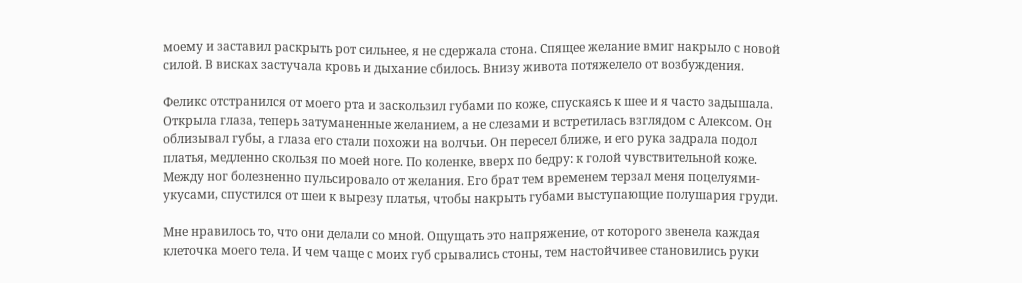моему и заставил раскрыть рот сильнее, я не сдержала стона. Спящее желание вмиг накрыло с новой силой. В висках застучала кровь и дыхание сбилось. Внизу живота потяжелело от возбуждения.

Феликс отстранился от моего рта и заскользил губами по коже, спускаясь к шее и я часто задышала. Открыла глаза, теперь затуманенные желанием, а не слезами и встретилась взглядом с Алексом. Он облизывал губы, а глаза его стали похожи на волчьи. Он пересел ближе, и его рука задрала подол платья, медленно скользя по моей ноге. По коленке, вверх по бедру: к голой чувствительной коже. Между ног болезненно пульсировало от желания. Его брат тем временем терзал меня поцелуями-укусами, спустился от шеи к вырезу платья, чтобы накрыть губами выступающие полушария груди.

Мне нравилось то, что они делали со мной. Ощущать это напряжение, от которого звенела каждая клеточка моего тела. И чем чаще с моих губ срывались стоны, тем настойчивее становились руки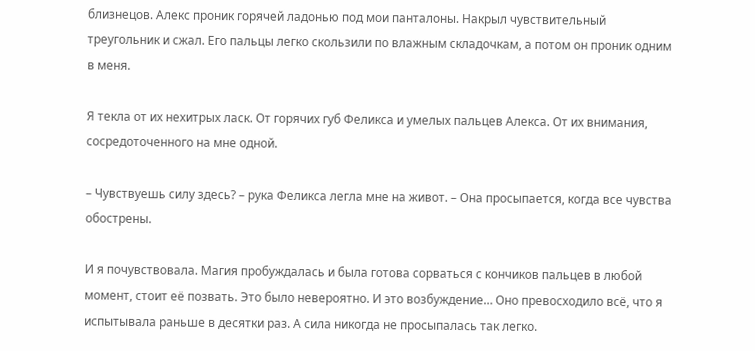близнецов. Алекс проник горячей ладонью под мои панталоны. Накрыл чувствительный треугольник и сжал. Его пальцы легко скользили по влажным складочкам, а потом он проник одним в меня.

Я текла от их нехитрых ласк. От горячих губ Феликса и умелых пальцев Алекса. От их внимания, сосредоточенного на мне одной.

– Чувствуешь силу здесь? – рука Феликса легла мне на живот. – Она просыпается, когда все чувства обострены.

И я почувствовала. Магия пробуждалась и была готова сорваться с кончиков пальцев в любой момент, стоит её позвать. Это было невероятно. И это возбуждение… Оно превосходило всё, что я испытывала раньше в десятки раз. А сила никогда не просыпалась так легко.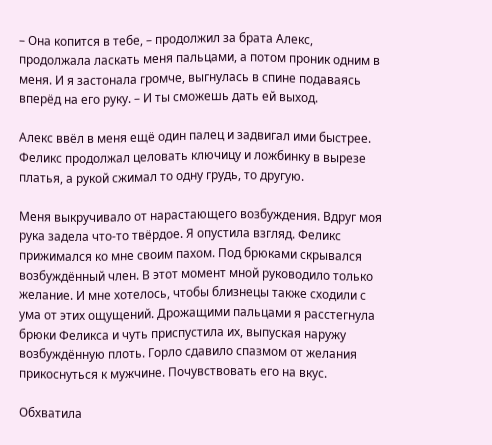– Она копится в тебе, – продолжил за брата Алекс, продолжала ласкать меня пальцами, а потом проник одним в меня. И я застонала громче, выгнулась в спине подаваясь вперёд на его руку. – И ты сможешь дать ей выход.

Алекс ввёл в меня ещё один палец и задвигал ими быстрее. Феликс продолжал целовать ключицу и ложбинку в вырезе платья, а рукой сжимал то одну грудь, то другую.

Меня выкручивало от нарастающего возбуждения. Вдруг моя рука задела что-то твёрдое. Я опустила взгляд. Феликс прижимался ко мне своим пахом. Под брюками скрывался возбуждённый член. В этот момент мной руководило только желание. И мне хотелось, чтобы близнецы также сходили с ума от этих ощущений. Дрожащими пальцами я расстегнула брюки Феликса и чуть приспустила их, выпуская наружу возбуждённую плоть. Горло сдавило спазмом от желания прикоснуться к мужчине. Почувствовать его на вкус.

Обхватила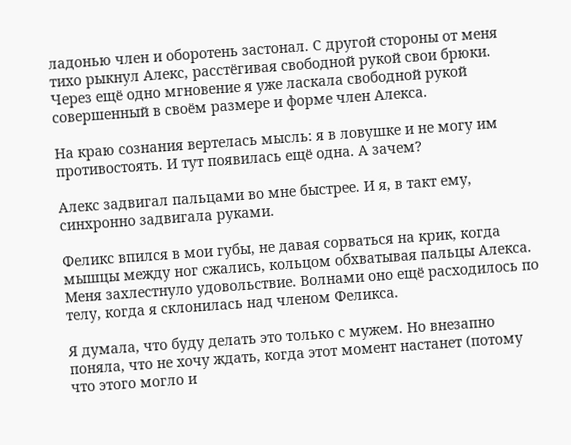ладонью член и оборотень застонал. С другой стороны от меня тихо рыкнул Алекс, расстёгивая свободной рукой свои брюки. Через ещё одно мгновение я уже ласкала свободной рукой совершенный в своём размере и форме член Алекса.

На краю сознания вертелась мысль: я в ловушке и не могу им противостоять. И тут появилась ещё одна. А зачем?

Алекс задвигал пальцами во мне быстрее. И я, в такт ему, синхронно задвигала руками.

Феликс впился в мои губы, не давая сорваться на крик, когда мышцы между ног сжались, кольцом обхватывая пальцы Алекса. Меня захлестнуло удовольствие. Волнами оно ещё расходилось по телу, когда я склонилась над членом Феликса.

Я думала, что буду делать это только с мужем. Но внезапно поняла, что не хочу ждать, когда этот момент настанет (потому что этого могло и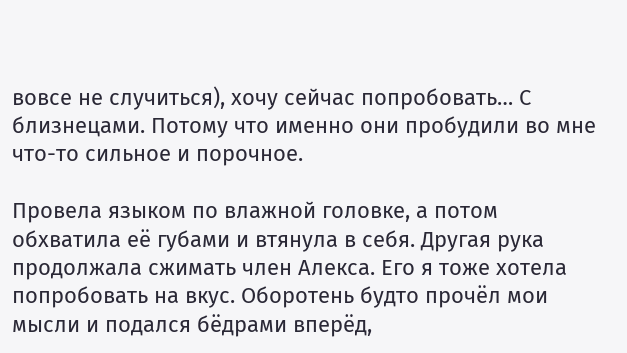вовсе не случиться), хочу сейчас попробовать… С близнецами. Потому что именно они пробудили во мне что-то сильное и порочное.

Провела языком по влажной головке, а потом обхватила её губами и втянула в себя. Другая рука продолжала сжимать член Алекса. Его я тоже хотела попробовать на вкус. Оборотень будто прочёл мои мысли и подался бёдрами вперёд,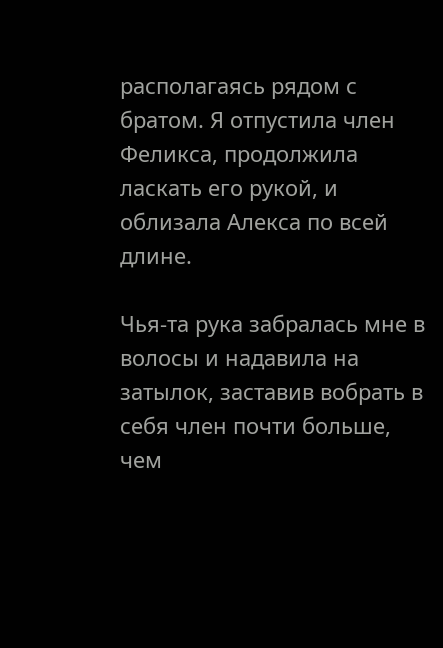располагаясь рядом с братом. Я отпустила член Феликса, продолжила ласкать его рукой, и облизала Алекса по всей длине.

Чья-та рука забралась мне в волосы и надавила на затылок, заставив вобрать в себя член почти больше, чем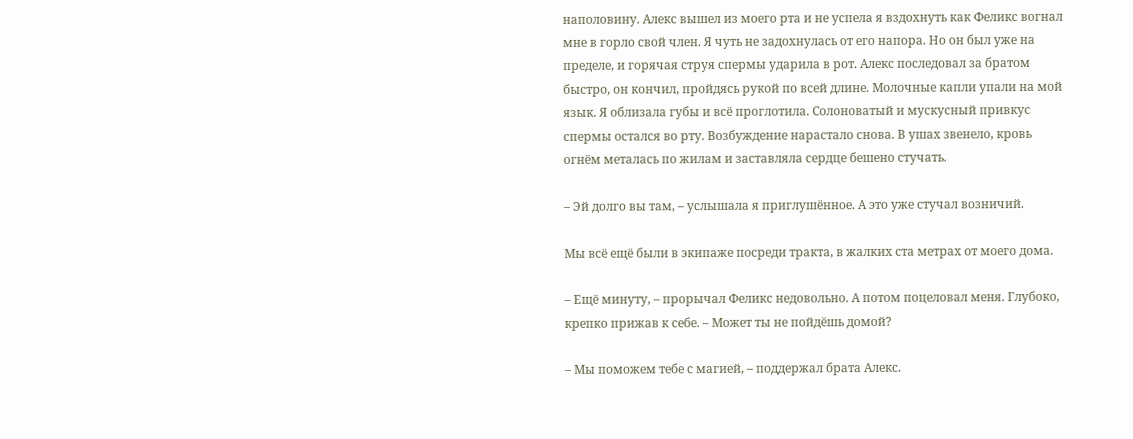наполовину. Алекс вышел из моего рта и не успела я вздохнуть как Феликс вогнал мне в горло свой член. Я чуть не задохнулась от его напора. Но он был уже на пределе, и горячая струя спермы ударила в рот. Алекс последовал за братом быстро, он кончил, пройдясь рукой по всей длине. Молочные капли упали на мой язык. Я облизала губы и всё проглотила. Солоноватый и мускусный привкус спермы остался во рту. Возбуждение нарастало снова. В ушах звенело, кровь огнём металась по жилам и заставляла сердце бешено стучать.

– Эй долго вы там, – услышала я приглушённое. А это уже стучал возничий.

Мы всё ещё были в экипаже посреди тракта, в жалких ста метрах от моего дома.

– Ещё минуту, – прорычал Феликс недовольно. А потом поцеловал меня. Глубоко, крепко прижав к себе. – Может ты не пойдёшь домой?

– Мы поможем тебе с магией, – поддержал брата Алекс.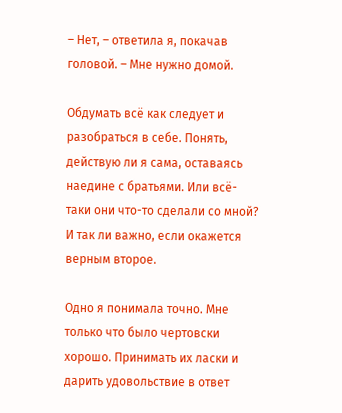– Нет, – ответила я, покачав головой. – Мне нужно домой.

Обдумать всё как следует и разобраться в себе. Понять, действую ли я сама, оставаясь наедине с братьями. Или всё-таки они что-то сделали со мной? И так ли важно, если окажется верным второе.

Одно я понимала точно. Мне только что было чертовски хорошо. Принимать их ласки и дарить удовольствие в ответ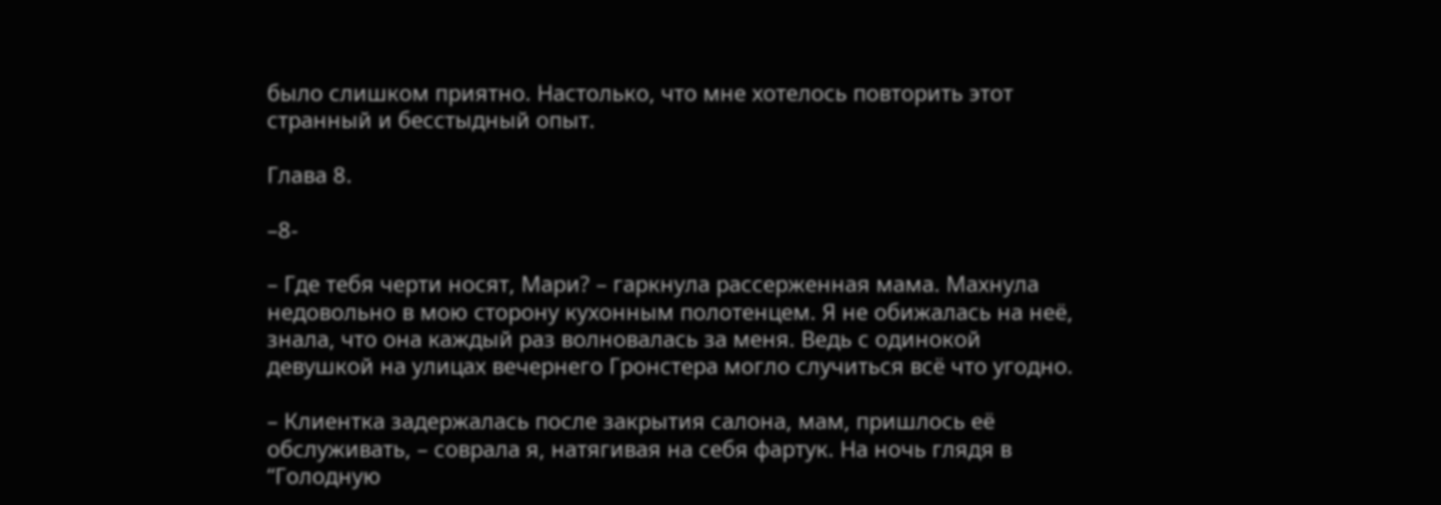было слишком приятно. Настолько, что мне хотелось повторить этот странный и бесстыдный опыт.

Глава 8.

–8-

– Где тебя черти носят, Мари? – гаркнула рассерженная мама. Махнула недовольно в мою сторону кухонным полотенцем. Я не обижалась на неё, знала, что она каждый раз волновалась за меня. Ведь с одинокой девушкой на улицах вечернего Гронстера могло случиться всё что угодно.

– Клиентка задержалась после закрытия салона, мам, пришлось её обслуживать, – соврала я, натягивая на себя фартук. На ночь глядя в “Голодную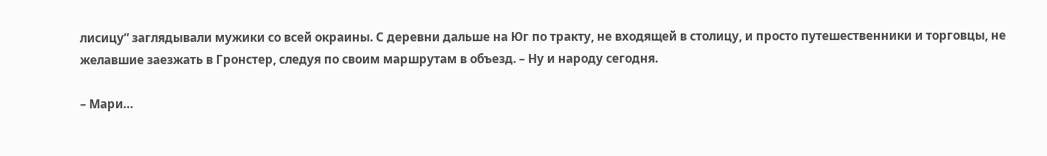лисицу” заглядывали мужики со всей окраины. С деревни дальше на Юг по тракту, не входящей в столицу, и просто путешественники и торговцы, не желавшие заезжать в Гронстер, следуя по своим маршрутам в объезд. – Ну и народу сегодня.

– Мари…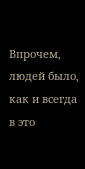Впрочем, людей было, как и всегда в это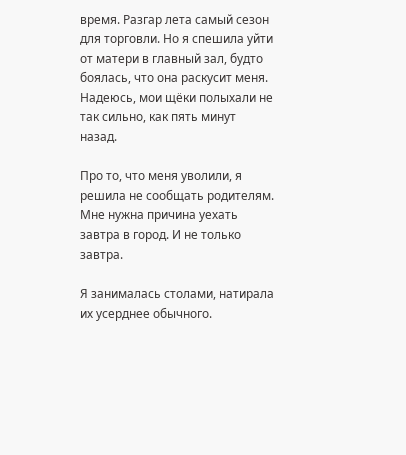время. Разгар лета самый сезон для торговли. Но я спешила уйти от матери в главный зал, будто боялась, что она раскусит меня. Надеюсь, мои щёки полыхали не так сильно, как пять минут назад.

Про то, что меня уволили, я решила не сообщать родителям. Мне нужна причина уехать завтра в город. И не только завтра.

Я занималась столами, натирала их усерднее обычного.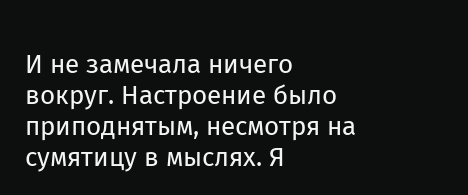И не замечала ничего вокруг. Настроение было приподнятым, несмотря на сумятицу в мыслях. Я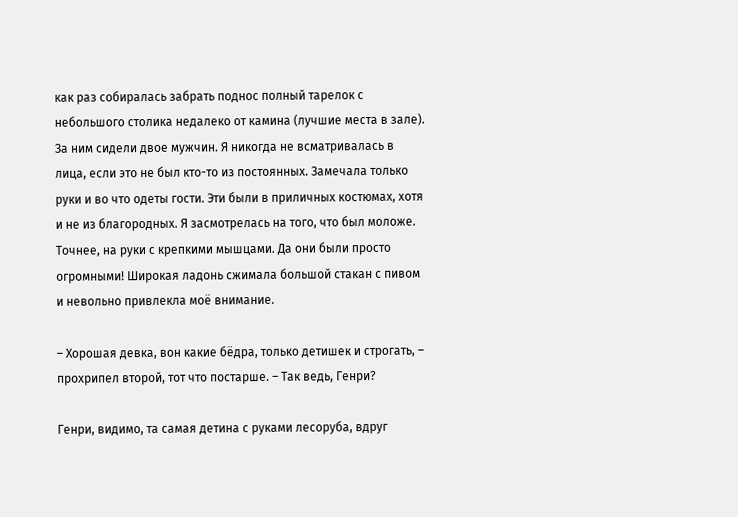как раз собиралась забрать поднос полный тарелок с небольшого столика недалеко от камина (лучшие места в зале). За ним сидели двое мужчин. Я никогда не всматривалась в лица, если это не был кто-то из постоянных. Замечала только руки и во что одеты гости. Эти были в приличных костюмах, хотя и не из благородных. Я засмотрелась на того, что был моложе. Точнее, на руки с крепкими мышцами. Да они были просто огромными! Широкая ладонь сжимала большой стакан с пивом и невольно привлекла моё внимание.

– Хорошая девка, вон какие бёдра, только детишек и строгать, – прохрипел второй, тот что постарше. – Так ведь, Генри?

Генри, видимо, та самая детина с руками лесоруба, вдруг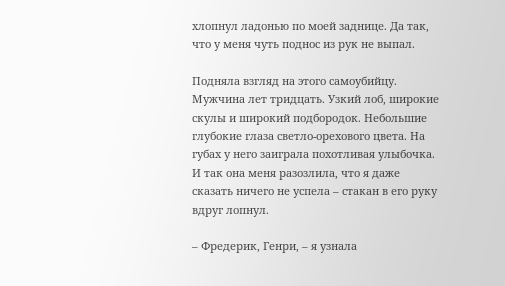хлопнул ладонью по моей заднице. Да так, что у меня чуть поднос из рук не выпал.

Подняла взгляд на этого самоубийцу. Мужчина лет тридцать. Узкий лоб, широкие скулы и широкий подбородок. Небольшие глубокие глаза светло-орехового цвета. На губах у него заиграла похотливая улыбочка. И так она меня разозлила, что я даже сказать ничего не успела – стакан в его руку вдруг лопнул.

– Фредерик, Генри, – я узнала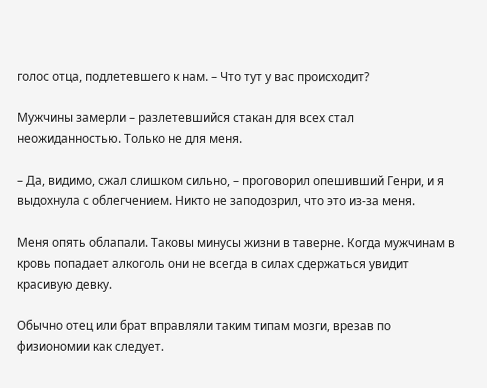голос отца, подлетевшего к нам. – Что тут у вас происходит?

Мужчины замерли – разлетевшийся стакан для всех стал неожиданностью. Только не для меня.

– Да, видимо, сжал слишком сильно, – проговорил опешивший Генри, и я выдохнула с облегчением. Никто не заподозрил, что это из-за меня.

Меня опять облапали. Таковы минусы жизни в таверне. Когда мужчинам в кровь попадает алкоголь они не всегда в силах сдержаться увидит красивую девку.

Обычно отец или брат вправляли таким типам мозги, врезав по физиономии как следует.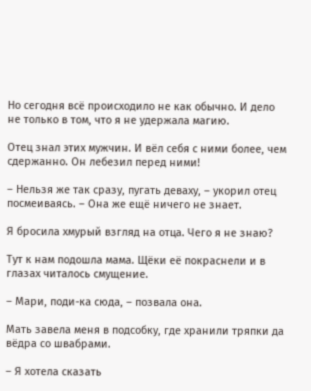Но сегодня всё происходило не как обычно. И дело не только в том, что я не удержала магию.

Отец знал этих мужчин. И вёл себя с ними более, чем сдержанно. Он лебезил перед ними!

– Нельзя же так сразу, пугать деваху, – укорил отец посмеиваясь. – Она же ещё ничего не знает.

Я бросила хмурый взгляд на отца. Чего я не знаю?

Тут к нам подошла мама. Щёки её покраснели и в глазах читалось смущение.

– Мари, поди-ка сюда, – позвала она.

Мать завела меня в подсобку, где хранили тряпки да вёдра со швабрами.

– Я хотела сказать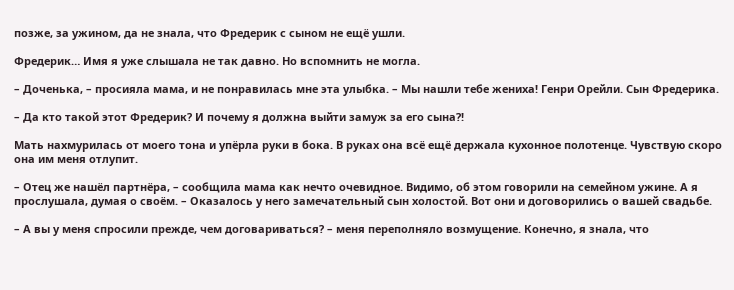позже, за ужином, да не знала, что Фредерик с сыном не ещё ушли.

Фредерик… Имя я уже слышала не так давно. Но вспомнить не могла.

– Доченька, – просияла мама, и не понравилась мне эта улыбка. – Мы нашли тебе жениха! Генри Орейли. Сын Фредерика.

– Да кто такой этот Фредерик? И почему я должна выйти замуж за его сына?!

Мать нахмурилась от моего тона и упёрла руки в бока. В руках она всё ещё держала кухонное полотенце. Чувствую скоро она им меня отлупит.

– Отец же нашёл партнёра, – сообщила мама как нечто очевидное. Видимо, об этом говорили на семейном ужине. А я прослушала, думая о своём. – Оказалось у него замечательный сын холостой. Вот они и договорились о вашей свадьбе.

– А вы у меня спросили прежде, чем договариваться? – меня переполняло возмущение. Конечно, я знала, что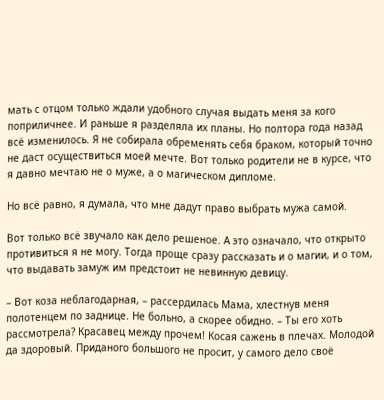мать с отцом только ждали удобного случая выдать меня за кого поприличнее. И раньше я разделяла их планы. Но полтора года назад всё изменилось. Я не собирала обременять себя браком, который точно не даст осуществиться моей мечте. Вот только родители не в курсе, что я давно мечтаю не о муже, а о магическом дипломе.

Но всё равно, я думала, что мне дадут право выбрать мужа самой.

Вот только всё звучало как дело решеное. А это означало, что открыто противиться я не могу. Тогда проще сразу рассказать и о магии, и о том, что выдавать замуж им предстоит не невинную девицу.

– Вот коза неблагодарная, – рассердилась Мама, хлестнув меня полотенцем по заднице. Не больно, а скорее обидно. – Ты его хоть рассмотрела? Красавец между прочем! Косая сажень в плечах. Молодой да здоровый. Приданого большого не просит, у самого дело своё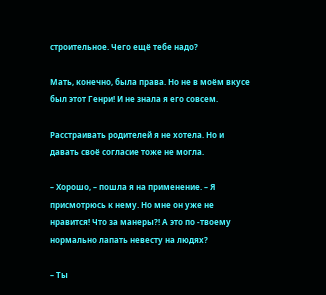строительное. Чего ещё тебе надо?

Мать, конечно, была права. Но не в моём вкусе был этот Генри! И не знала я его совсем.

Расстраивать родителей я не хотела. Но и давать своё согласие тоже не могла.

– Хорошо, – пошла я на применение. – Я присмотрюсь к нему. Но мне он уже не нравится! Что за манеры?! А это по -твоему нормально лапать невесту на людях?

– Ты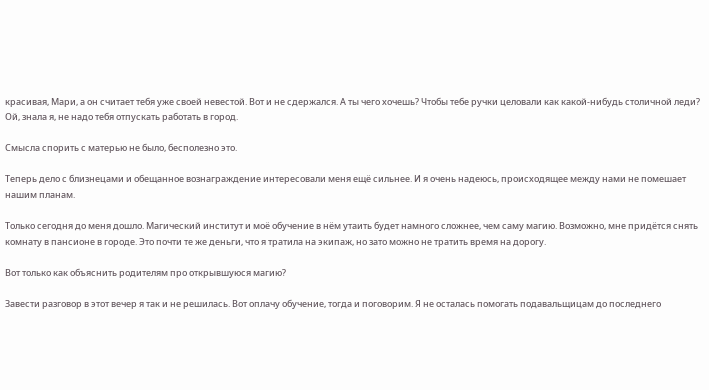красивая, Мари, а он считает тебя уже своей невестой. Вот и не сдержался. А ты чего хочешь? Чтобы тебе ручки целовали как какой-нибудь столичной леди? Ой, знала я, не надо тебя отпускать работать в город.

Смысла спорить с матерью не было, бесполезно это.

Теперь дело с близнецами и обещанное вознаграждение интересовали меня ещё сильнее. И я очень надеюсь, происходящее между нами не помешает нашим планам.

Только сегодня до меня дошло. Магический институт и моё обучение в нём утаить будет намного сложнее, чем саму магию. Возможно, мне придётся снять комнату в пансионе в городе. Это почти те же деньги, что я тратила на экипаж, но зато можно не тратить время на дорогу.

Вот только как объяснить родителям про открывшуюся магию?

Завести разговор в этот вечер я так и не решилась. Вот оплачу обучение, тогда и поговорим. Я не осталась помогать подавальщицам до последнего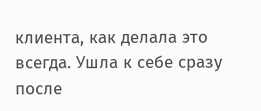клиента, как делала это всегда. Ушла к себе сразу после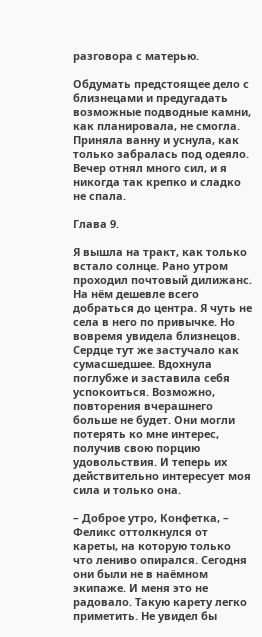разговора с матерью.

Обдумать предстоящее дело с близнецами и предугадать возможные подводные камни, как планировала, не смогла. Приняла ванну и уснула, как только забралась под одеяло. Вечер отнял много сил, и я никогда так крепко и сладко не спала.

Глава 9.

Я вышла на тракт, как только встало солнце. Рано утром проходил почтовый дилижанс. На нём дешевле всего добраться до центра. Я чуть не села в него по привычке. Но вовремя увидела близнецов. Сердце тут же застучало как сумасшедшее. Вдохнула поглубже и заставила себя успокоиться. Возможно, повторения вчерашнего больше не будет. Они могли потерять ко мне интерес, получив свою порцию удовольствия. И теперь их действительно интересует моя сила и только она.

– Доброе утро, Конфетка, – Феликс оттолкнулся от кареты, на которую только что лениво опирался. Сегодня они были не в наёмном экипаже. И меня это не радовало. Такую карету легко приметить. Не увидел бы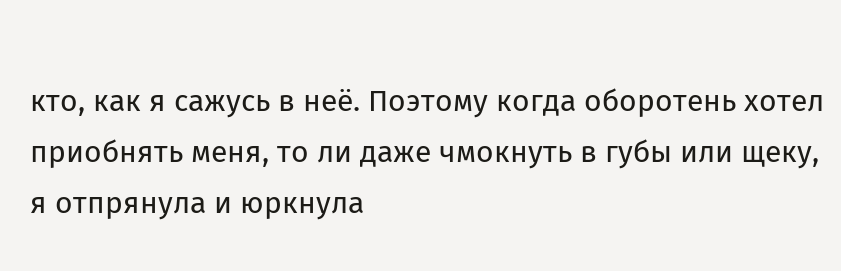кто, как я сажусь в неё. Поэтому когда оборотень хотел приобнять меня, то ли даже чмокнуть в губы или щеку, я отпрянула и юркнула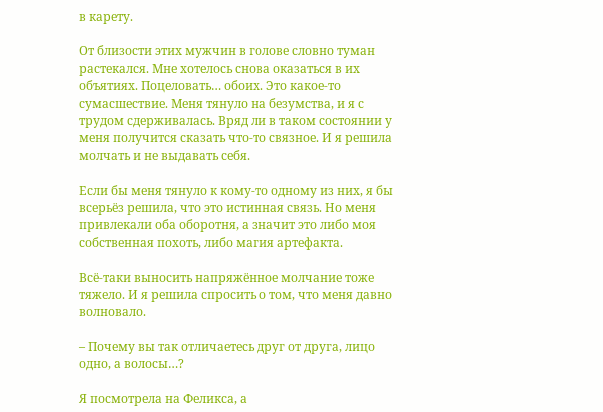в карету.

От близости этих мужчин в голове словно туман растекался. Мне хотелось снова оказаться в их объятиях. Поцеловать… обоих. Это какое-то сумасшествие. Меня тянуло на безумства, и я с трудом сдерживалась. Вряд ли в таком состоянии у меня получится сказать что-то связное. И я решила молчать и не выдавать себя.

Если бы меня тянуло к кому-то одному из них, я бы всерьёз решила, что это истинная связь. Но меня привлекали оба оборотня, а значит это либо моя собственная похоть, либо магия артефакта.

Всё-таки выносить напряжённое молчание тоже тяжело. И я решила спросить о том, что меня давно волновало.

– Почему вы так отличаетесь друг от друга, лицо одно, а волосы…?

Я посмотрела на Феликса, а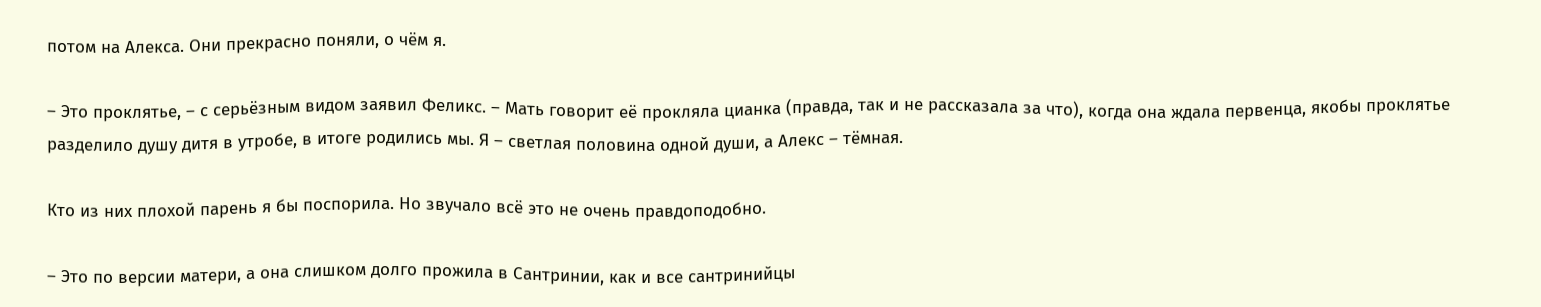потом на Алекса. Они прекрасно поняли, о чём я.

– Это проклятье, – с серьёзным видом заявил Феликс. – Мать говорит её прокляла цианка (правда, так и не рассказала за что), когда она ждала первенца, якобы проклятье разделило душу дитя в утробе, в итоге родились мы. Я – светлая половина одной души, а Алекс – тёмная.

Кто из них плохой парень я бы поспорила. Но звучало всё это не очень правдоподобно.

– Это по версии матери, а она слишком долго прожила в Сантринии, как и все сантринийцы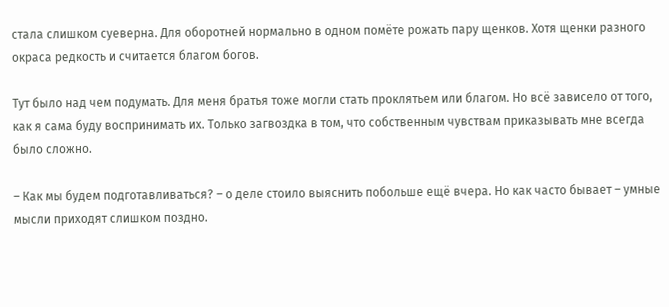стала слишком суеверна. Для оборотней нормально в одном помёте рожать пару щенков. Хотя щенки разного окраса редкость и считается благом богов.

Тут было над чем подумать. Для меня братья тоже могли стать проклятьем или благом. Но всё зависело от того, как я сама буду воспринимать их. Только загвоздка в том, что собственным чувствам приказывать мне всегда было сложно.

– Как мы будем подготавливаться? – о деле стоило выяснить побольше ещё вчера. Но как часто бывает – умные мысли приходят слишком поздно.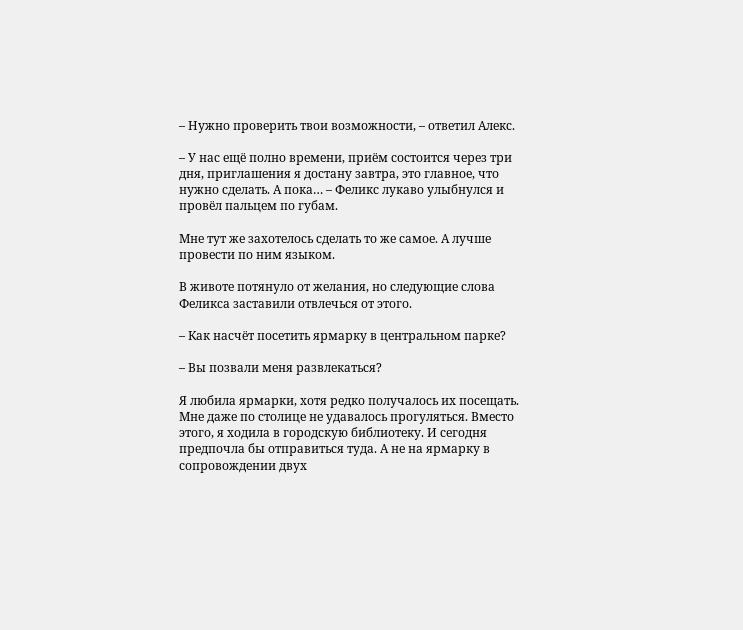– Нужно проверить твои возможности, – ответил Алекс.

– У нас ещё полно времени, приём состоится через три дня, приглашения я достану завтра, это главное, что нужно сделать. А пока… – Феликс лукаво улыбнулся и провёл пальцем по губам.

Мне тут же захотелось сделать то же самое. А лучше провести по ним языком.

В животе потянуло от желания, но следующие слова Феликса заставили отвлечься от этого.

– Как насчёт посетить ярмарку в центральном парке?

– Вы позвали меня развлекаться?

Я любила ярмарки, хотя редко получалось их посещать. Мне даже по столице не удавалось прогуляться. Вместо этого, я ходила в городскую библиотеку. И сегодня предпочла бы отправиться туда. А не на ярмарку в сопровождении двух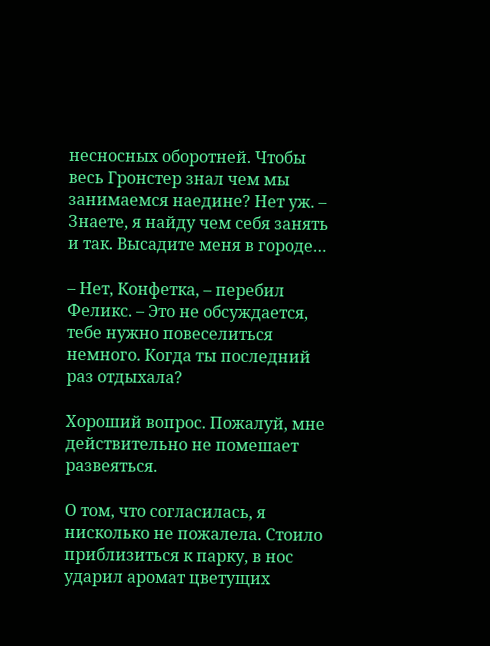несносных оборотней. Чтобы весь Гронстер знал чем мы занимаемся наедине? Нет уж. – Знаете, я найду чем себя занять и так. Высадите меня в городе…

– Нет, Конфетка, – перебил Феликс. – Это не обсуждается, тебе нужно повеселиться немного. Когда ты последний раз отдыхала?

Хороший вопрос. Пожалуй, мне действительно не помешает развеяться.

О том, что согласилась, я нисколько не пожалела. Стоило приблизиться к парку, в нос ударил аромат цветущих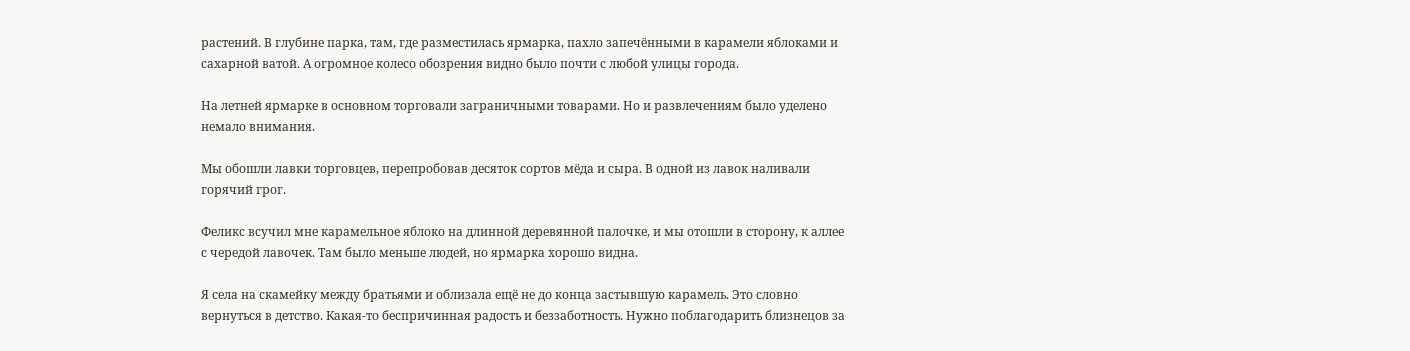растений. В глубине парка, там, где разместилась ярмарка, пахло запечёнными в карамели яблоками и сахарной ватой. А огромное колесо обозрения видно было почти с любой улицы города.

На летней ярмарке в основном торговали заграничными товарами. Но и развлечениям было уделено немало внимания.

Мы обошли лавки торговцев, перепробовав десяток сортов мёда и сыра. В одной из лавок наливали горячий грог.

Феликс всучил мне карамельное яблоко на длинной деревянной палочке, и мы отошли в сторону, к аллее с чередой лавочек. Там было меньше людей, но ярмарка хорошо видна.

Я села на скамейку между братьями и облизала ещё не до конца застывшую карамель. Это словно вернуться в детство. Какая-то беспричинная радость и беззаботность. Нужно поблагодарить близнецов за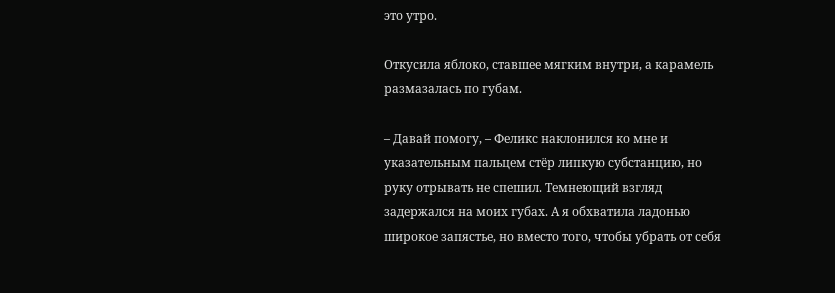это утро.

Откусила яблоко, ставшее мягким внутри, а карамель размазалась по губам.

– Давай помогу, – Феликс наклонился ко мне и указательным пальцем стёр липкую субстанцию, но руку отрывать не спешил. Темнеющий взгляд задержался на моих губах. А я обхватила ладонью широкое запястье, но вместо того, чтобы убрать от себя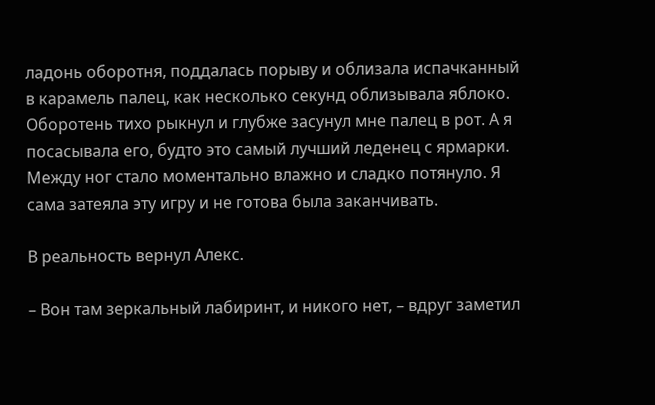ладонь оборотня, поддалась порыву и облизала испачканный в карамель палец, как несколько секунд облизывала яблоко. Оборотень тихо рыкнул и глубже засунул мне палец в рот. А я посасывала его, будто это самый лучший леденец с ярмарки. Между ног стало моментально влажно и сладко потянуло. Я сама затеяла эту игру и не готова была заканчивать.

В реальность вернул Алекс.

– Вон там зеркальный лабиринт, и никого нет, – вдруг заметил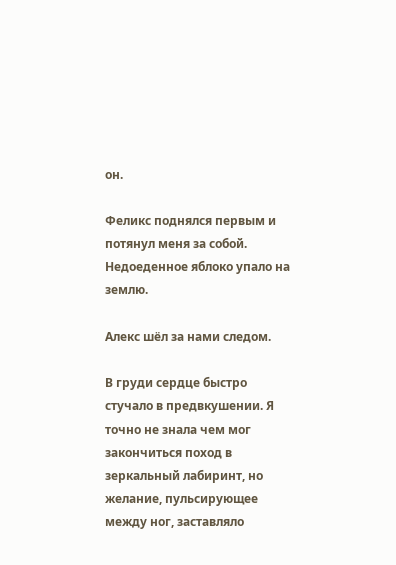он.

Феликс поднялся первым и потянул меня за собой. Недоеденное яблоко упало на землю.

Алекс шёл за нами следом.

В груди сердце быстро стучало в предвкушении. Я точно не знала чем мог закончиться поход в зеркальный лабиринт, но желание, пульсирующее между ног, заставляло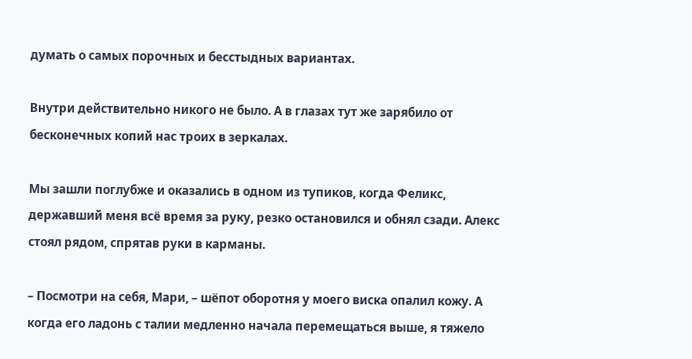думать о самых порочных и бесстыдных вариантах.

Внутри действительно никого не было. А в глазах тут же зарябило от бесконечных копий нас троих в зеркалах.

Мы зашли поглубже и оказались в одном из тупиков, когда Феликс, державший меня всё время за руку, резко остановился и обнял сзади. Алекс стоял рядом, спрятав руки в карманы.

– Посмотри на себя, Мари, – шёпот оборотня у моего виска опалил кожу. А когда его ладонь с талии медленно начала перемещаться выше, я тяжело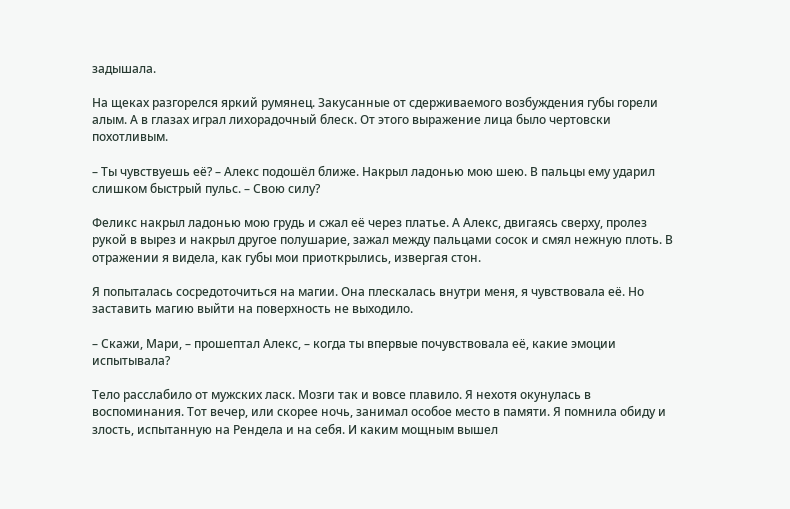задышала.

На щеках разгорелся яркий румянец. Закусанные от сдерживаемого возбуждения губы горели алым. А в глазах играл лихорадочный блеск. От этого выражение лица было чертовски похотливым.

– Ты чувствуешь её? – Алекс подошёл ближе. Накрыл ладонью мою шею. В пальцы ему ударил слишком быстрый пульс. – Свою силу?

Феликс накрыл ладонью мою грудь и сжал её через платье. А Алекс, двигаясь сверху, пролез рукой в вырез и накрыл другое полушарие, зажал между пальцами сосок и смял нежную плоть. В отражении я видела, как губы мои приоткрылись, извергая стон.

Я попыталась сосредоточиться на магии. Она плескалась внутри меня, я чувствовала её. Но заставить магию выйти на поверхность не выходило.

– Скажи, Мари, – прошептал Алекс, – когда ты впервые почувствовала её, какие эмоции испытывала?

Тело расслабило от мужских ласк. Мозги так и вовсе плавило. Я нехотя окунулась в воспоминания. Тот вечер, или скорее ночь, занимал особое место в памяти. Я помнила обиду и злость, испытанную на Рендела и на себя. И каким мощным вышел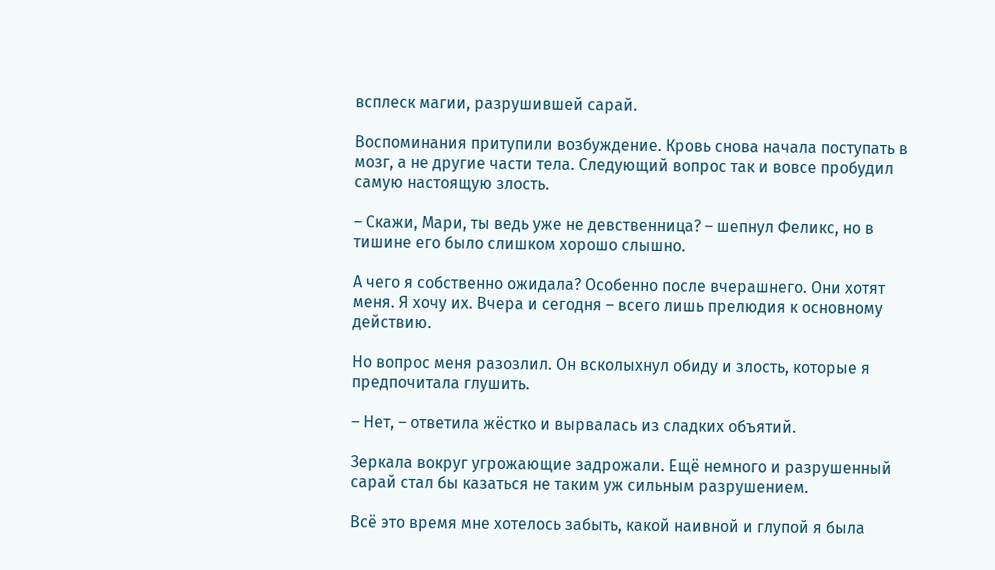всплеск магии, разрушившей сарай.

Воспоминания притупили возбуждение. Кровь снова начала поступать в мозг, а не другие части тела. Следующий вопрос так и вовсе пробудил самую настоящую злость.

– Скажи, Мари, ты ведь уже не девственница? – шепнул Феликс, но в тишине его было слишком хорошо слышно.

А чего я собственно ожидала? Особенно после вчерашнего. Они хотят меня. Я хочу их. Вчера и сегодня – всего лишь прелюдия к основному действию.

Но вопрос меня разозлил. Он всколыхнул обиду и злость, которые я предпочитала глушить.

– Нет, – ответила жёстко и вырвалась из сладких объятий.

Зеркала вокруг угрожающие задрожали. Ещё немного и разрушенный сарай стал бы казаться не таким уж сильным разрушением.

Всё это время мне хотелось забыть, какой наивной и глупой я была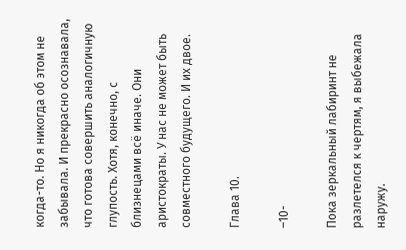когда-то. Но я никогда об этом не забывала. И прекрасно осознавала, что готова совершить аналогичную глупость. Хотя, конечно, с близнецами всё иначе. Они аристократы. У нас не может быть совместного будущего. И их двое.

Глава 10.

–10-

Пока зеркальный лабиринт не разлетелся к чертям, я выбежала наружу.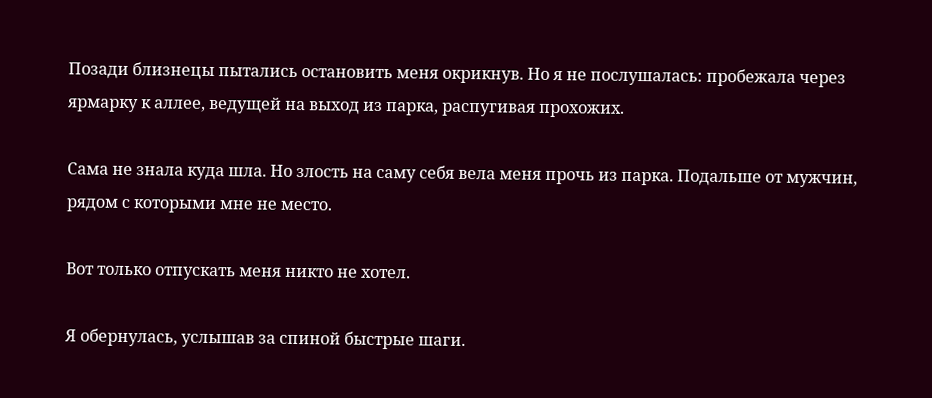Позади близнецы пытались остановить меня окрикнув. Но я не послушалась: пробежала через ярмарку к аллее, ведущей на выход из парка, распугивая прохожих.

Сама не знала куда шла. Но злость на саму себя вела меня прочь из парка. Подальше от мужчин, рядом с которыми мне не место.

Вот только отпускать меня никто не хотел.

Я обернулась, услышав за спиной быстрые шаги.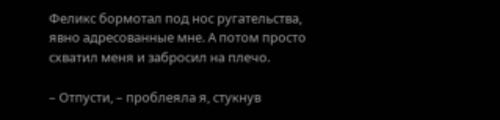Феликс бормотал под нос ругательства, явно адресованные мне. А потом просто схватил меня и забросил на плечо.

– Отпусти, – проблеяла я, стукнув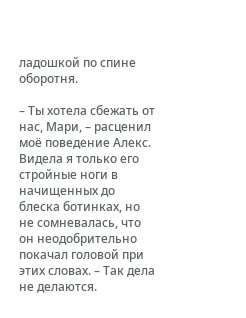ладошкой по спине оборотня.

– Ты хотела сбежать от нас, Мари, – расценил моё поведение Алекс. Видела я только его стройные ноги в начищенных до блеска ботинках, но не сомневалась, что он неодобрительно покачал головой при этих словах. – Так дела не делаются.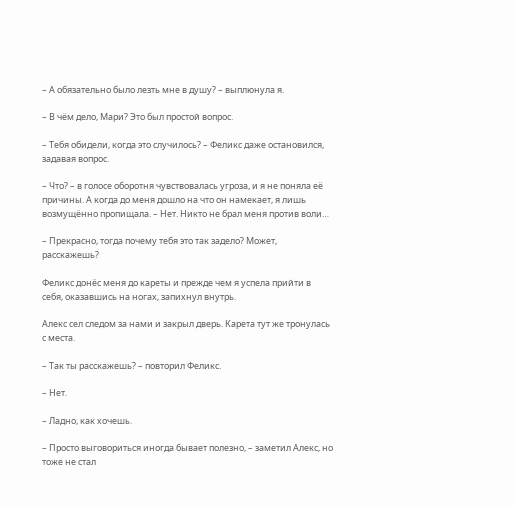– А обязательно было лезть мне в душу? – выплюнула я.

– В чём дело, Мари? Это был простой вопрос.

– Тебя обидели, когда это случилось? – Феликс даже остановился, задавая вопрос.

– Что? – в голосе оборотня чувствовалась угроза, и я не поняла её причины. А когда до меня дошло на что он намекает, я лишь возмущённо пропищала. – Нет. Никто не брал меня против воли…

– Прекрасно, тогда почему тебя это так задело? Может, расскажешь?

Феликс донёс меня до кареты и прежде чем я успела прийти в себя, оказавшись на ногах, запихнул внутрь.

Алекс сел следом за нами и закрыл дверь. Карета тут же тронулась с места.

– Так ты расскажешь? – повторил Феликс.

– Нет.

– Ладно, как хочешь.

– Просто выговориться иногда бывает полезно, – заметил Алекс, но тоже не стал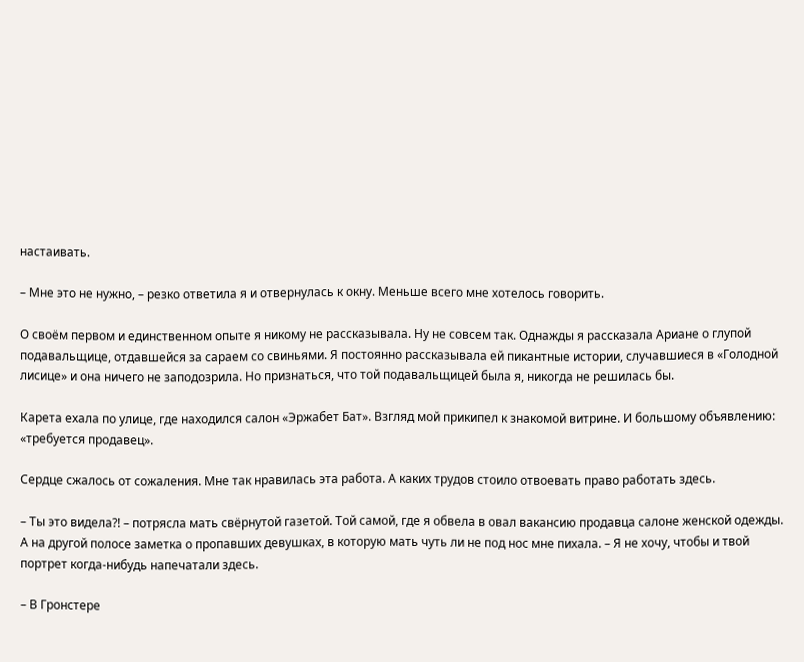настаивать.

– Мне это не нужно, – резко ответила я и отвернулась к окну. Меньше всего мне хотелось говорить.

О своём первом и единственном опыте я никому не рассказывала. Ну не совсем так. Однажды я рассказала Ариане о глупой подавальщице, отдавшейся за сараем со свиньями. Я постоянно рассказывала ей пикантные истории, случавшиеся в «Голодной лисице» и она ничего не заподозрила. Но признаться, что той подавальщицей была я, никогда не решилась бы.

Карета ехала по улице, где находился салон «Эржабет Бат». Взгляд мой прикипел к знакомой витрине. И большому объявлению: «требуется продавец».

Сердце сжалось от сожаления. Мне так нравилась эта работа. А каких трудов стоило отвоевать право работать здесь.

– Ты это видела?! – потрясла мать свёрнутой газетой. Той самой, где я обвела в овал вакансию продавца салоне женской одежды. А на другой полосе заметка о пропавших девушках, в которую мать чуть ли не под нос мне пихала. – Я не хочу, чтобы и твой портрет когда-нибудь напечатали здесь.

– В Гронстере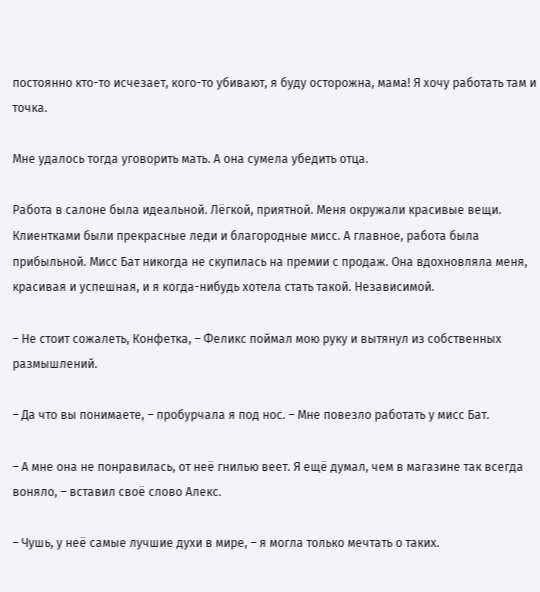постоянно кто-то исчезает, кого-то убивают, я буду осторожна, мама! Я хочу работать там и точка.

Мне удалось тогда уговорить мать. А она сумела убедить отца.

Работа в салоне была идеальной. Лёгкой, приятной. Меня окружали красивые вещи. Клиентками были прекрасные леди и благородные мисс. А главное, работа была прибыльной. Мисс Бат никогда не скупилась на премии с продаж. Она вдохновляла меня, красивая и успешная, и я когда-нибудь хотела стать такой. Независимой.

– Не стоит сожалеть, Конфетка, – Феликс поймал мою руку и вытянул из собственных размышлений.

– Да что вы понимаете, – пробурчала я под нос. – Мне повезло работать у мисс Бат.

– А мне она не понравилась, от неё гнилью веет. Я ещё думал, чем в магазине так всегда воняло, – вставил своё слово Алекс.

– Чушь, у неё самые лучшие духи в мире, – я могла только мечтать о таких.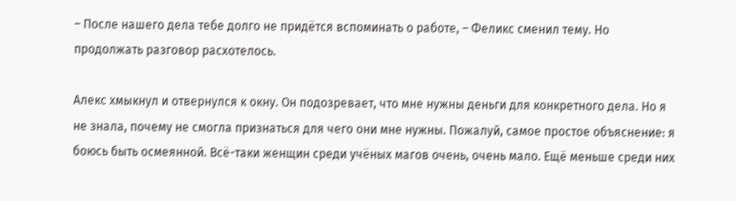– После нашего дела тебе долго не придётся вспоминать о работе, – Феликс сменил тему. Но продолжать разговор расхотелось.

Алекс хмыкнул и отвернулся к окну. Он подозревает, что мне нужны деньги для конкретного дела. Но я не знала, почему не смогла признаться для чего они мне нужны. Пожалуй, самое простое объяснение: я боюсь быть осмеянной. Всё-таки женщин среди учёных магов очень, очень мало. Ещё меньше среди них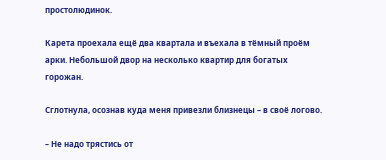простолюдинок.

Карета проехала ещё два квартала и въехала в тёмный проём арки. Небольшой двор на несколько квартир для богатых горожан.

Сглотнула, осознав куда меня привезли близнецы – в своё логово.

– Не надо трястись от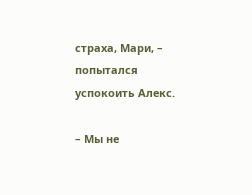страха, Мари, – попытался успокоить Алекс.

– Мы не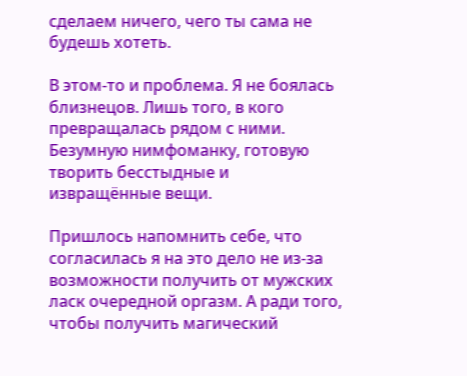сделаем ничего, чего ты сама не будешь хотеть.

В этом-то и проблема. Я не боялась близнецов. Лишь того, в кого превращалась рядом с ними. Безумную нимфоманку, готовую творить бесстыдные и извращённые вещи.

Пришлось напомнить себе, что согласилась я на это дело не из-за возможности получить от мужских ласк очередной оргазм. А ради того, чтобы получить магический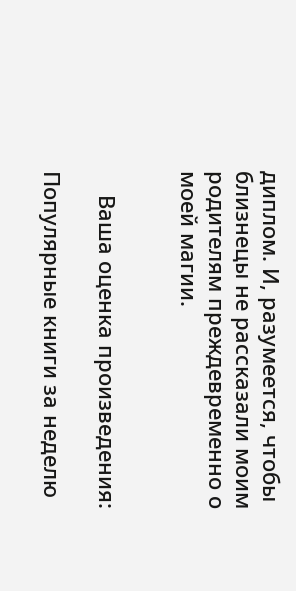диплом. И, разумеется, чтобы близнецы не рассказали моим родителям преждевременно о моей магии.


    Ваша оценка произведения:

Популярные книги за неделю